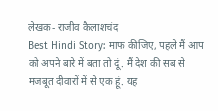लेखक- राजीव कैलाशचंद
Best Hindi Story: माफ कीजिए, पहले मैं आप को अपने बारे में बता तो दूं. मैं देश की सब से मजबूत दीवारों में से एक हूं. यह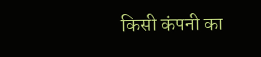किसी कंपनी का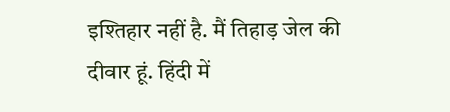इश्तिहार नहीं है. मैं तिहाड़ जेल की दीवार हूं. हिंदी में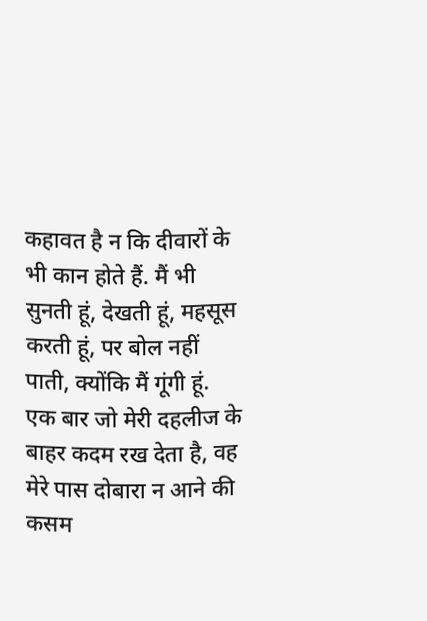कहावत है न कि दीवारों के भी कान होते हैं. मैं भी सुनती हूं, देखती हूं, महसूस करती हूं, पर बोल नहीं पाती, क्योंकि मैं गूंगी हूं.
एक बार जो मेरी दहलीज के बाहर कदम रख देता है, वह मेरे पास दोबारा न आने की कसम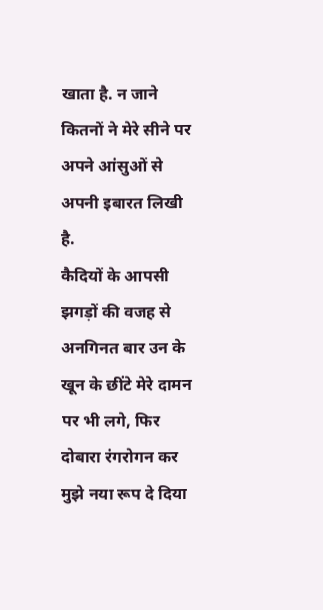खाता है. न जाने कितनों ने मेरे सीने पर अपने आंसुओं से अपनी इबारत लिखी है.
कैदियों के आपसी झगड़ों की वजह से अनगिनत बार उन के खून के छींटे मेरे दामन पर भी लगे, फिर दोबारा रंगरोगन कर मुझे नया रूप दे दिया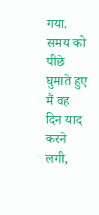गया.
समय को पीछे घुमाते हुए मैं वह दिन याद करने लगी,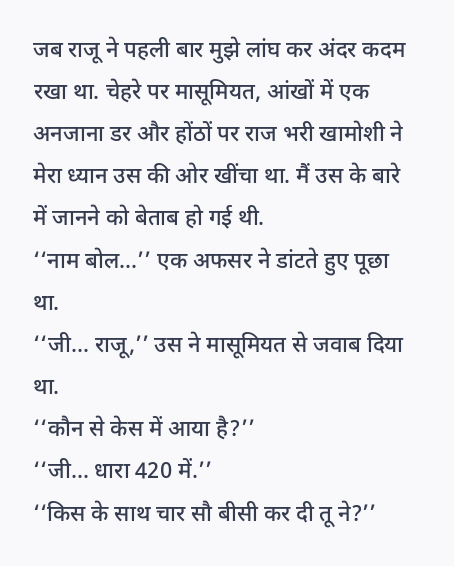जब राजू ने पहली बार मुझे लांघ कर अंदर कदम रखा था. चेहरे पर मासूमियत, आंखों में एक अनजाना डर और होंठों पर राज भरी खामोशी ने मेरा ध्यान उस की ओर खींचा था. मैं उस के बारे में जानने को बेताब हो गई थी.
‘‘नाम बोल...’’ एक अफसर ने डांटते हुए पूछा था.
‘‘जी... राजू,’’ उस ने मासूमियत से जवाब दिया था.
‘‘कौन से केस में आया है?’’
‘‘जी... धारा 420 में.’’
‘‘किस के साथ चार सौ बीसी कर दी तू ने?’’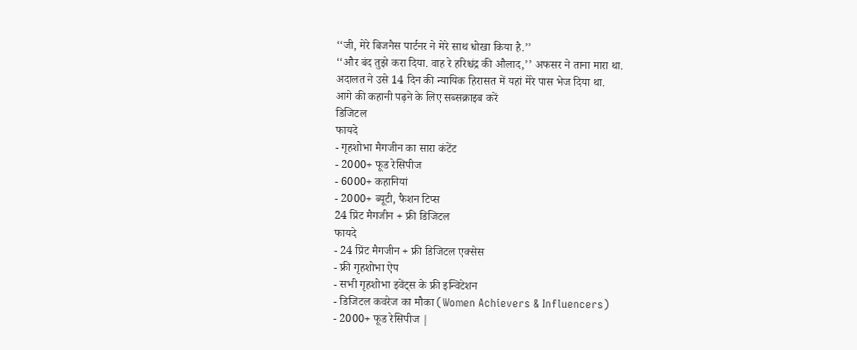‘‘जी, मेरे बिजनैस पार्टनर ने मेरे साथ धोखा किया है.’’
‘‘और बंद तुझे करा दिया. वाह रे हरिश्चंद्र की औलाद,’’ अफसर ने ताना मारा था.
अदालत ने उसे 14 दिन की न्यायिक हिरासत में यहां मेरे पास भेज दिया था.
आगे की कहानी पढ़ने के लिए सब्सक्राइब करें
डिजिटल
फायदे
- गृहशोभा मैगजीन का सारा कंटेंट
- 2000+ फूड रेसिपीज
- 6000+ कहानियां
- 2000+ ब्यूटी, फैशन टिप्स
24 प्रिंट मैगजीन + फ्री डिजिटल
फायदे
- 24 प्रिंट मैगजीन + फ्री डिजिटल एक्सेस
- फ्री गृहशोभा ऐप
- सभी गृहशोभा इवेंट्स के फ्री इन्विटेशन
- डिजिटल कवरेज का मौका (Women Achievers & Influencers)
- 2000+ फूड रेसिपीज |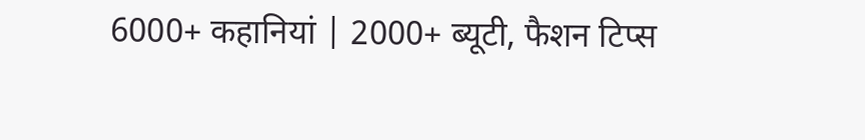6000+ कहानियां | 2000+ ब्यूटी, फैशन टिप्स